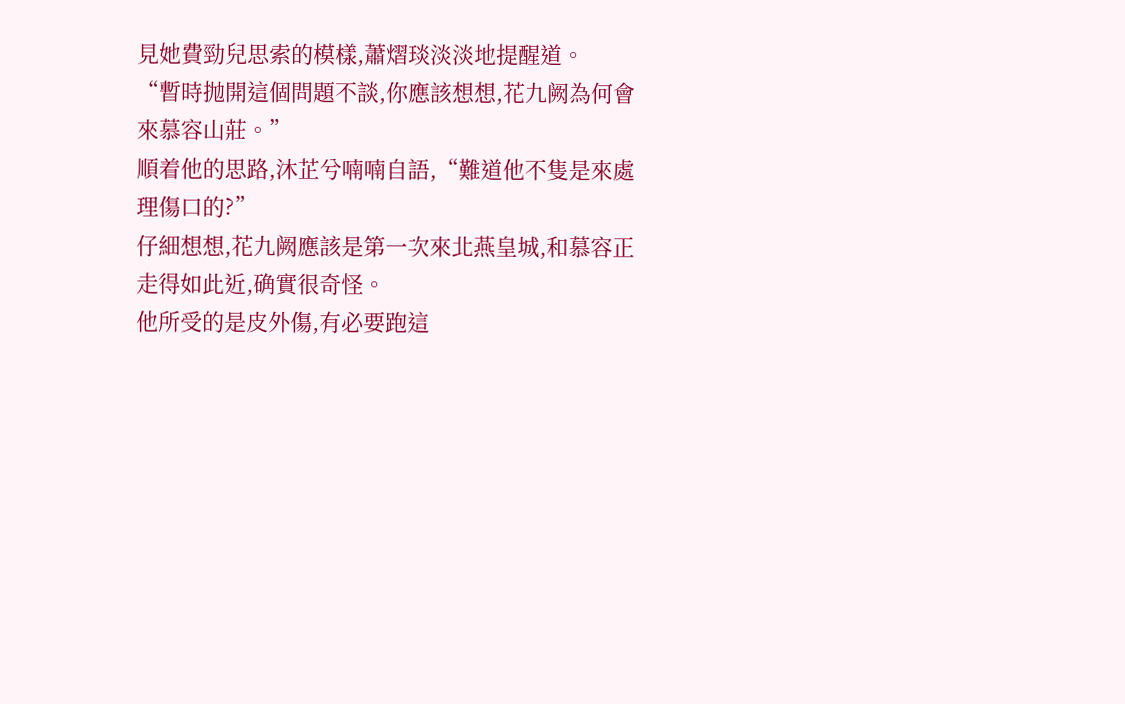見她費勁兒思索的模樣,蕭熠琰淡淡地提醒道。
“暫時抛開這個問題不談,你應該想想,花九阙為何會來慕容山莊。”
順着他的思路,沐芷兮喃喃自語,“難道他不隻是來處理傷口的?”
仔細想想,花九阙應該是第一次來北燕皇城,和慕容正走得如此近,确實很奇怪。
他所受的是皮外傷,有必要跑這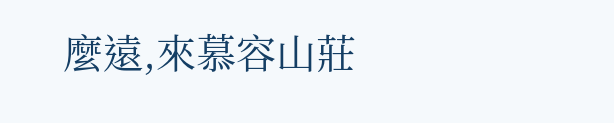麼遠,來慕容山莊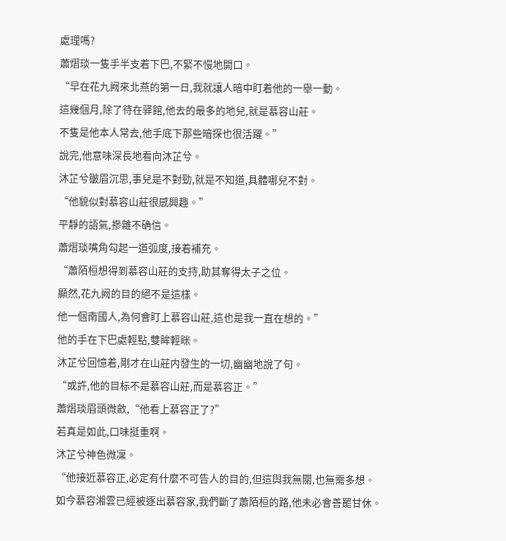處理嗎?
蕭熠琰一隻手半支着下巴,不緊不慢地開口。
“早在花九阙來北燕的第一日,我就讓人暗中盯着他的一舉一動。
這幾個月,除了待在驿館,他去的最多的地兒,就是慕容山莊。
不隻是他本人常去,他手底下那些暗探也很活躍。”
說完,他意味深長地看向沐芷兮。
沐芷兮皺眉沉思,事兒是不對勁,就是不知道,具體哪兒不對。
“他貌似對慕容山莊很感興趣。”
平靜的語氣,摻雜不确信。
蕭熠琰嘴角勾起一道弧度,接着補充。
“蕭陌桓想得到慕容山莊的支持,助其奪得太子之位。
顯然,花九阙的目的絕不是這樣。
他一個南國人,為何會盯上慕容山莊,這也是我一直在想的。”
他的手在下巴處輕點,雙眸輕眯。
沐芷兮回憶着,剛才在山莊内發生的一切,幽幽地說了句。
“或許,他的目标不是慕容山莊,而是慕容正。”
蕭熠琰眉頭微斂,“他看上慕容正了?”
若真是如此,口味挺重啊。
沐芷兮神色微凜。
“他接近慕容正,必定有什麼不可告人的目的,但這與我無關,也無需多想。
如今慕容湘雲已經被逐出慕容家,我們斷了蕭陌桓的路,他未必會善罷甘休。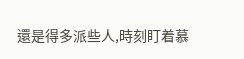還是得多派些人,時刻盯着慕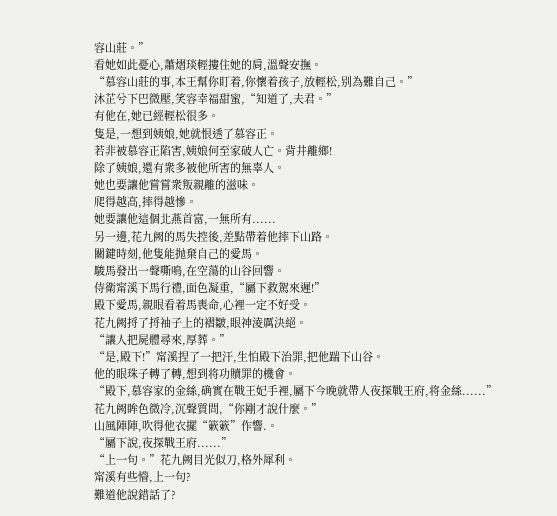容山莊。”
看她如此憂心,蕭熠琰輕摟住她的肩,溫聲安撫。
“慕容山莊的事,本王幫你盯着,你懷着孩子,放輕松,别為難自己。”
沐芷兮下巴微壓,笑容幸福甜蜜,“知道了,夫君。”
有他在,她已經輕松很多。
隻是,一想到姨娘,她就恨透了慕容正。
若非被慕容正陷害,姨娘何至家破人亡。背井離鄉!
除了姨娘,還有衆多被他所害的無辜人。
她也要讓他嘗嘗衆叛親離的滋味。
爬得越高,摔得越慘。
她要讓他這個北燕首富,一無所有......
另一邊,花九阙的馬失控後,差點帶着他摔下山路。
關鍵時刻,他隻能抛棄自己的愛馬。
駿馬發出一聲嘶鳴,在空蕩的山谷回響。
侍衛甯溪下馬行禮,面色凝重,“屬下救駕來遲!”
殿下愛馬,親眼看着馬喪命,心裡一定不好受。
花九阙捋了捋袖子上的褶皺,眼神淩厲決絕。
“讓人把屍體尋來,厚葬。”
“是,殿下!”甯溪捏了一把汗,生怕殿下治罪,把他踹下山谷。
他的眼珠子轉了轉,想到将功贖罪的機會。
“殿下,慕容家的金絲,确實在戰王妃手裡,屬下今晚就帶人夜探戰王府,将金絲......”
花九阙眸色微冷,沉聲質問,“你剛才說什麼。”
山風陣陣,吹得他衣擺“簌簌”作響.。
“屬下說,夜探戰王府......”
“上一句。”花九阙目光似刀,格外犀利。
甯溪有些懵,上一句?
難道他說錯話了?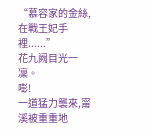“慕容家的金絲,在戰王妃手裡......”
花九阙目光一凜。
嘭!
一道猛力襲來,甯溪被重重地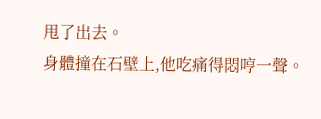甩了出去。
身體撞在石壁上,他吃痛得悶哼一聲。